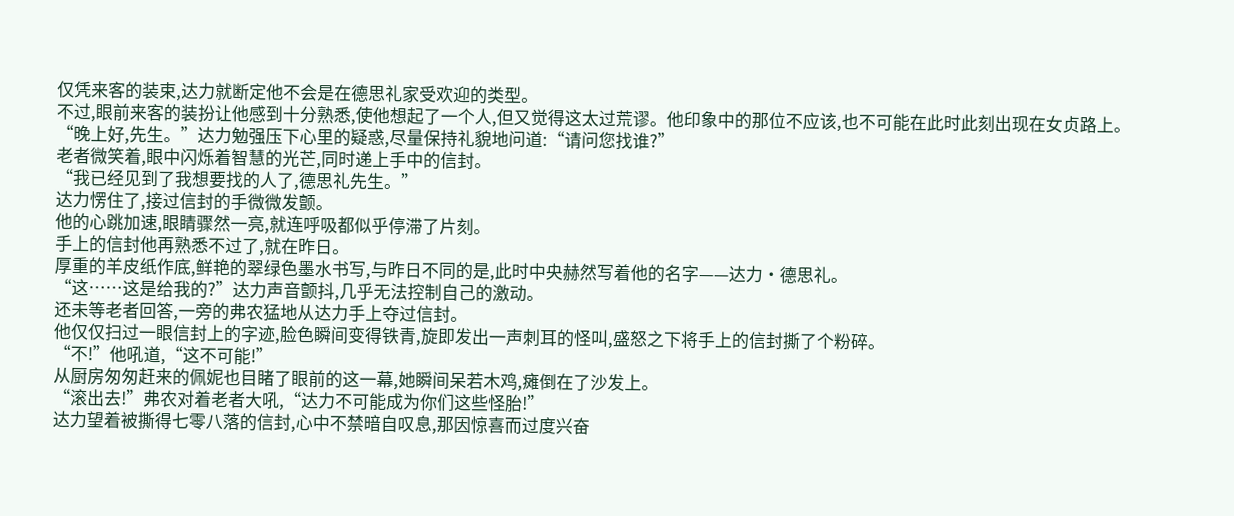仅凭来客的装束,达力就断定他不会是在德思礼家受欢迎的类型。
不过,眼前来客的装扮让他感到十分熟悉,使他想起了一个人,但又觉得这太过荒谬。他印象中的那位不应该,也不可能在此时此刻出现在女贞路上。
“晚上好,先生。”达力勉强压下心里的疑惑,尽量保持礼貌地问道:“请问您找谁?”
老者微笑着,眼中闪烁着智慧的光芒,同时递上手中的信封。
“我已经见到了我想要找的人了,德思礼先生。”
达力愣住了,接过信封的手微微发颤。
他的心跳加速,眼睛骤然一亮,就连呼吸都似乎停滞了片刻。
手上的信封他再熟悉不过了,就在昨日。
厚重的羊皮纸作底,鲜艳的翠绿色墨水书写,与昨日不同的是,此时中央赫然写着他的名字——达力·德思礼。
“这……这是给我的?”达力声音颤抖,几乎无法控制自己的激动。
还未等老者回答,一旁的弗农猛地从达力手上夺过信封。
他仅仅扫过一眼信封上的字迹,脸色瞬间变得铁青,旋即发出一声刺耳的怪叫,盛怒之下将手上的信封撕了个粉碎。
“不!”他吼道,“这不可能!”
从厨房匆匆赶来的佩妮也目睹了眼前的这一幕,她瞬间呆若木鸡,瘫倒在了沙发上。
“滚出去!”弗农对着老者大吼,“达力不可能成为你们这些怪胎!”
达力望着被撕得七零八落的信封,心中不禁暗自叹息,那因惊喜而过度兴奋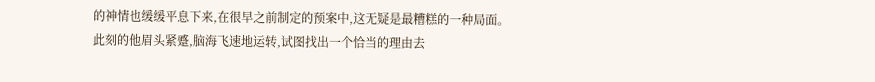的神情也缓缓平息下来,在很早之前制定的预案中,这无疑是最糟糕的一种局面。
此刻的他眉头紧蹙,脑海飞速地运转,试图找出一个恰当的理由去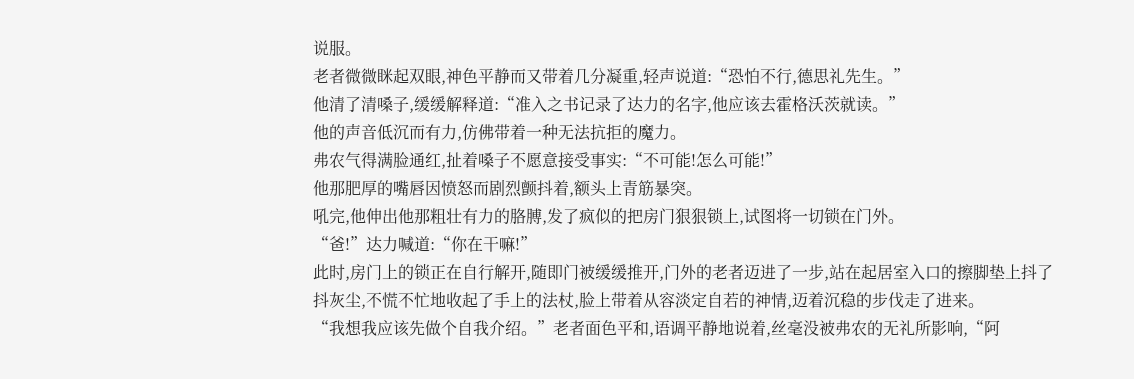说服。
老者微微眯起双眼,神色平静而又带着几分凝重,轻声说道:“恐怕不行,德思礼先生。”
他清了清嗓子,缓缓解释道:“准入之书记录了达力的名字,他应该去霍格沃茨就读。”
他的声音低沉而有力,仿佛带着一种无法抗拒的魔力。
弗农气得满脸通红,扯着嗓子不愿意接受事实:“不可能!怎么可能!”
他那肥厚的嘴唇因愤怒而剧烈颤抖着,额头上青筋暴突。
吼完,他伸出他那粗壮有力的胳膊,发了疯似的把房门狠狠锁上,试图将一切锁在门外。
“爸!”达力喊道:“你在干嘛!”
此时,房门上的锁正在自行解开,随即门被缓缓推开,门外的老者迈进了一步,站在起居室入口的擦脚垫上抖了抖灰尘,不慌不忙地收起了手上的法杖,脸上带着从容淡定自若的神情,迈着沉稳的步伐走了进来。
“我想我应该先做个自我介绍。”老者面色平和,语调平静地说着,丝毫没被弗农的无礼所影响,“阿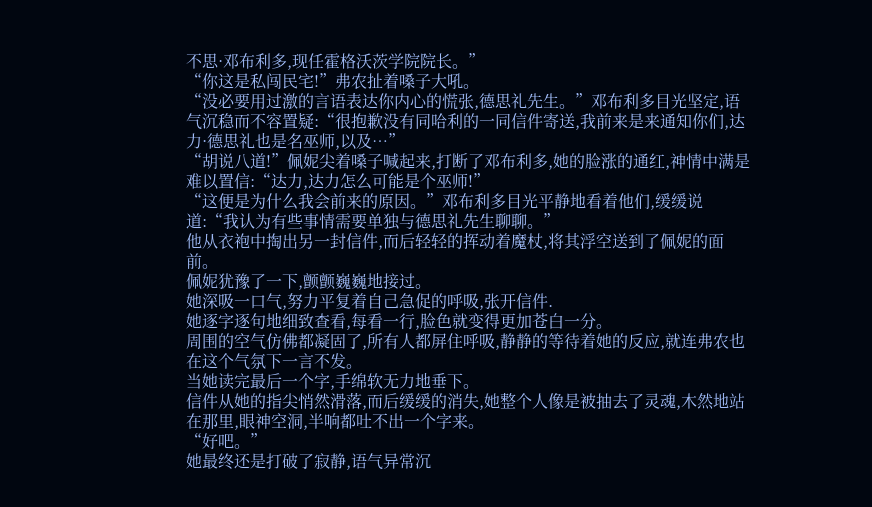不思·邓布利多,现任霍格沃茨学院院长。”
“你这是私闯民宅!”弗农扯着嗓子大吼。
“没必要用过激的言语表达你内心的慌张,德思礼先生。”邓布利多目光坚定,语气沉稳而不容置疑:“很抱歉没有同哈利的一同信件寄送,我前来是来通知你们,达力·德思礼也是名巫师,以及…”
“胡说八道!”佩妮尖着嗓子喊起来,打断了邓布利多,她的脸涨的通红,神情中满是难以置信:“达力,达力怎么可能是个巫师!”
“这便是为什么我会前来的原因。”邓布利多目光平静地看着他们,缓缓说道:“我认为有些事情需要单独与德思礼先生聊聊。”
他从衣袍中掏出另一封信件,而后轻轻的挥动着魔杖,将其浮空送到了佩妮的面前。
佩妮犹豫了一下,颤颤巍巍地接过。
她深吸一口气,努力平复着自己急促的呼吸,张开信件.
她逐字逐句地细致查看,每看一行,脸色就变得更加苍白一分。
周围的空气仿佛都凝固了,所有人都屏住呼吸,静静的等待着她的反应,就连弗农也在这个气氛下一言不发。
当她读完最后一个字,手绵软无力地垂下。
信件从她的指尖悄然滑落,而后缓缓的消失,她整个人像是被抽去了灵魂,木然地站在那里,眼神空洞,半响都吐不出一个字来。
“好吧。”
她最终还是打破了寂静,语气异常沉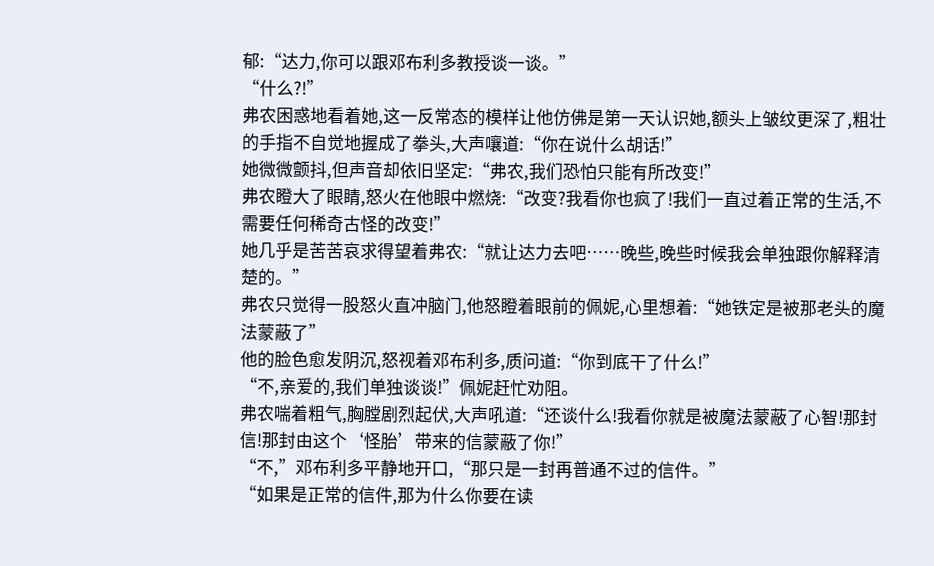郁:“达力,你可以跟邓布利多教授谈一谈。”
“什么?!”
弗农困惑地看着她,这一反常态的模样让他仿佛是第一天认识她,额头上皱纹更深了,粗壮的手指不自觉地握成了拳头,大声嚷道:“你在说什么胡话!”
她微微颤抖,但声音却依旧坚定:“弗农,我们恐怕只能有所改变!”
弗农瞪大了眼睛,怒火在他眼中燃烧:“改变?我看你也疯了!我们一直过着正常的生活,不需要任何稀奇古怪的改变!”
她几乎是苦苦哀求得望着弗农:“就让达力去吧……晚些,晚些时候我会单独跟你解释清楚的。”
弗农只觉得一股怒火直冲脑门,他怒瞪着眼前的佩妮,心里想着:“她铁定是被那老头的魔法蒙蔽了”
他的脸色愈发阴沉,怒视着邓布利多,质问道:“你到底干了什么!”
“不,亲爱的,我们单独谈谈!”佩妮赶忙劝阻。
弗农喘着粗气,胸膛剧烈起伏,大声吼道:“还谈什么!我看你就是被魔法蒙蔽了心智!那封信!那封由这个‘怪胎’带来的信蒙蔽了你!”
“不,”邓布利多平静地开口,“那只是一封再普通不过的信件。”
“如果是正常的信件,那为什么你要在读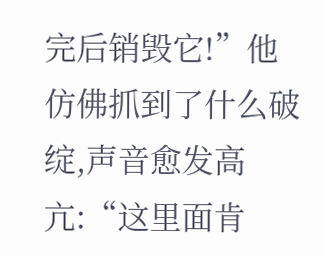完后销毁它!”他仿佛抓到了什么破绽,声音愈发高亢:“这里面肯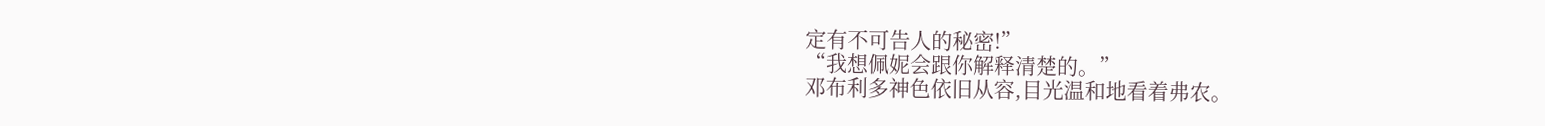定有不可告人的秘密!”
“我想佩妮会跟你解释清楚的。”
邓布利多神色依旧从容,目光温和地看着弗农。